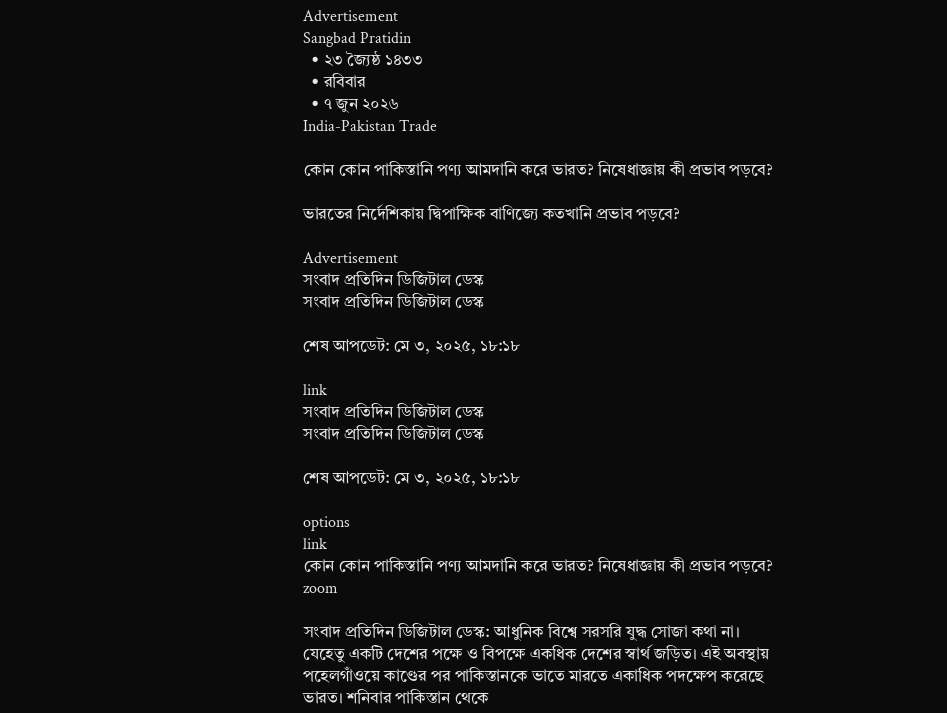Advertisement
Sangbad Pratidin
  • ২৩ জ্যৈষ্ঠ ১৪৩৩
  • রবিবার
  • ৭ জুন ২০২৬
India-Pakistan Trade

কোন কোন পাকিস্তানি পণ্য আমদানি করে ভারত? নিষেধাজ্ঞায় কী প্রভাব পড়বে?

ভারতের নির্দেশিকায় দ্বিপাক্ষিক বাণিজ্যে কতখানি প্রভাব পড়বে?

Advertisement
সংবাদ প্রতিদিন ডিজিটাল ডেস্ক
সংবাদ প্রতিদিন ডিজিটাল ডেস্ক

শেষ আপডেট: মে ৩, ২০২৫, ১৮:১৮

link
সংবাদ প্রতিদিন ডিজিটাল ডেস্ক
সংবাদ প্রতিদিন ডিজিটাল ডেস্ক

শেষ আপডেট: মে ৩, ২০২৫, ১৮:১৮

options
link
কোন কোন পাকিস্তানি পণ্য আমদানি করে ভারত? নিষেধাজ্ঞায় কী প্রভাব পড়বে?  zoom

সংবাদ প্রতিদিন ডিজিটাল ডেস্ক: আধুনিক বিশ্বে সরসরি যুদ্ধ সোজা কথা না। যেহেতু একটি দেশের পক্ষে ও বিপক্ষে একধিক দেশের স্বার্থ জড়িত। এই অবস্থায় পহেলগাঁওয়ে কাণ্ডের পর পাকিস্তানকে ভাতে মারতে একাধিক পদক্ষেপ করেছে ভারত। শনিবার পাকিস্তান থেকে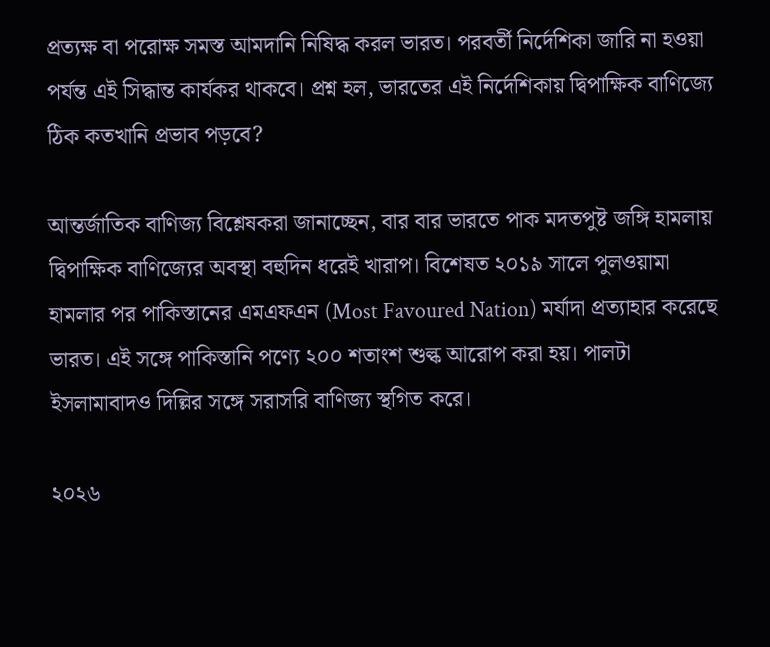প্রত্যক্ষ বা পরোক্ষ সমস্ত আমদানি নিষিদ্ধ করল ভারত। পরবর্তী নির্দেশিকা জারি না হওয়া পর্যন্ত এই সিদ্ধান্ত কার্যকর থাকবে। প্রশ্ন হল, ভারতের এই নির্দেশিকায় দ্বিপাক্ষিক বাণিজ্যে ঠিক কতখানি প্রভাব পড়বে?

আন্তর্জাতিক বাণিজ্য বিশ্লেষকরা জানাচ্ছেন, বার বার ভারতে পাক মদতপুষ্ট জঙ্গি হামলায় দ্বিপাক্ষিক বাণিজ্যের অবস্থা বহুদিন ধরেই খারাপ। বিশেষত ২০১৯ সালে পুলওয়ামা হামলার পর পাকিস্তানের এমএফএন (Most Favoured Nation) মর্যাদা প্রত্যাহার করেছে ভারত। এই সঙ্গে পাকিস্তানি পণ্যে ২০০ শতাংশ শুল্ক আরোপ করা হয়। পালটা ইসলামাবাদও দিল্লির সঙ্গে সরাসরি বাণিজ্য স্থগিত করে।

২০২৬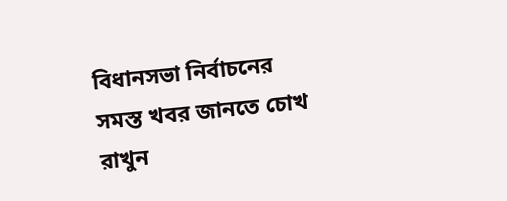বিধানসভা নির্বাচনের সমস্ত খবর জানতে চোখ রাখুন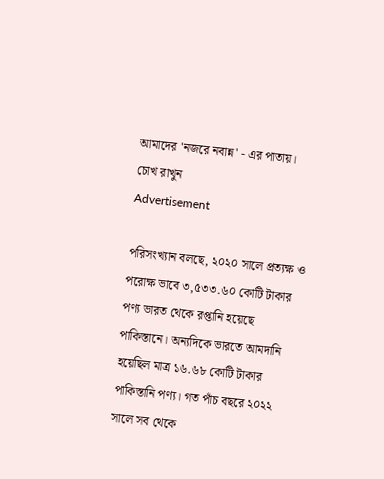আমাদের 'নজরে নবান্ন' - এর পাতায়।
চোখ রাখুন
Advertisement

পরিসংখ্যান বলছে, ২০২০ সালে প্রত্যক্ষ ও পরোক্ষ ভাবে ৩,৫৩৩.৬০ কোটি টাকার পণ্য ভারত থেকে রপ্তানি হয়েছে পাকিস্তানে। অন্যদিকে ভারতে আমদানি হয়েছিল মাত্র ১৬.৬৮ কোটি টাকার পাকিস্তানি পণ্য। গত পাঁচ বছরে ২০২২ সালে সব থেকে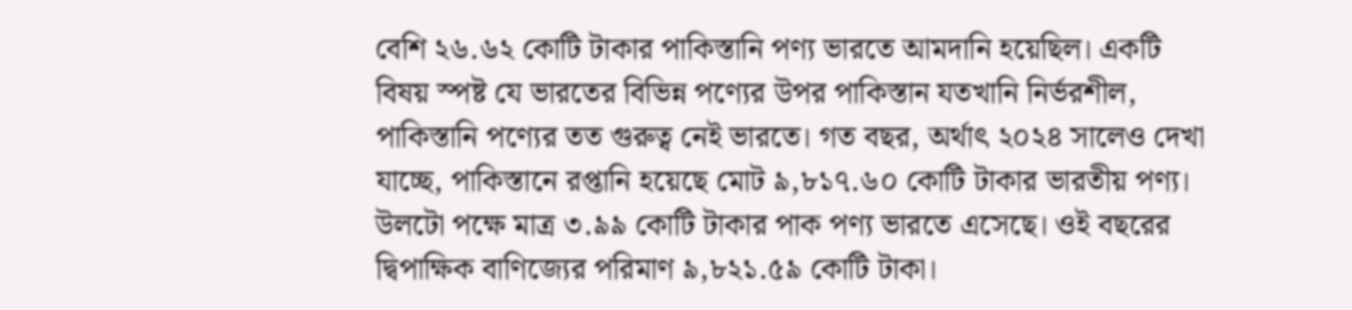বেশি ২৬.৬২ কোটি টাকার পাকিস্তানি পণ্য ভারতে আমদানি হয়েছিল। একটি বিষয় স্পষ্ট যে ভারতের বিভিন্ন পণ্যের উপর পাকিস্তান যতখানি নির্ভরশীল, পাকিস্তানি পণ্যের তত গুরুত্ব নেই ভারতে। গত বছর, অর্থাৎ ২০২৪ সালেও দেখা যাচ্ছে, পাকিস্তানে রপ্তানি হয়েছে মোট ৯,৮১৭.৬০ কোটি টাকার ভারতীয় পণ্য। উলটো পক্ষে মাত্র ৩.৯৯ কোটি টাকার পাক পণ্য ভারতে এসেছে। ওই বছরের দ্বিপাক্ষিক বাণিজ্যের পরিমাণ ৯,৮২১.৫৯ কোটি টাকা।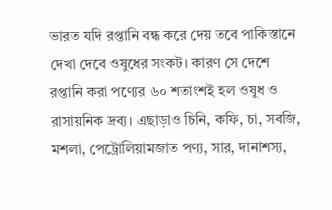ভারত যদি রপ্তানি বন্ধ করে দেয় তবে পাকিস্তানে দেখা দেবে ওষুধের সংকট। কারণ সে দেশে রপ্তানি করা পণ্যের ৬০ শতাংশই হল ওষুধ ও রাসায়নিক দ্রব্য। এছাড়াও চিনি, কফি, চা, সবজি, মশলা, পেট্রোলিয়ামজাত পণ্য, সার, দানাশস্য,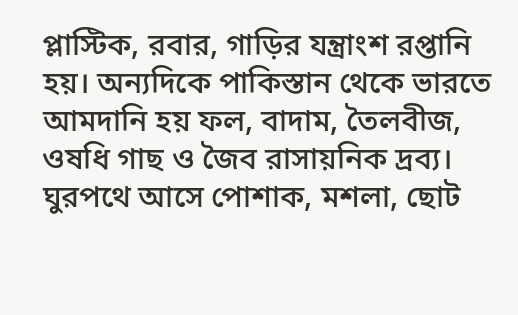প্লাস্টিক, রবার, গাড়ির যন্ত্রাংশ রপ্তানি হয়। অন্যদিকে পাকিস্তান থেকে ভারতে আমদানি হয় ফল, বাদাম, তৈলবীজ, ওষধি গাছ ও জৈব রাসায়নিক দ্রব্য। ঘুরপথে আসে পোশাক, মশলা, ছোট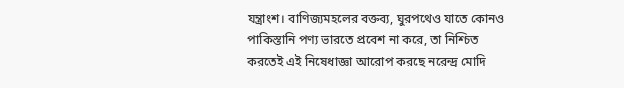যন্ত্রাংশ। বাণিজ্যমহলের বক্তব্য, ঘুরপথেও যাতে কোনও পাকিস্তানি পণ্য ভারতে প্রবেশ না করে, তা নিশ্চিত করতেই এই নিষেধাজ্ঞা আরোপ করছে নরেন্দ্র মোদি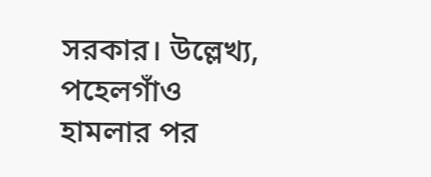সরকার। উল্লেখ্য, পহেলগাঁও হামলার পর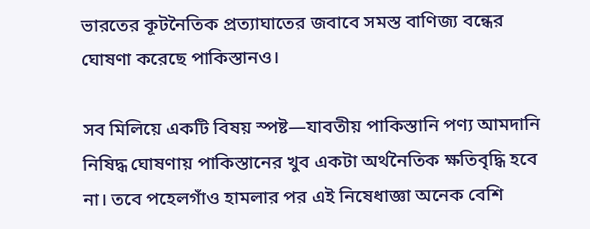ভারতের কূটনৈতিক প্রত্যাঘাতের জবাবে সমস্ত বাণিজ্য বন্ধের ঘোষণা করেছে পাকিস্তানও।

সব মিলিয়ে একটি বিষয় স্পষ্ট—যাবতীয় পাকিস্তানি পণ্য আমদানি নিষিদ্ধ ঘোষণায় পাকিস্তানের খুব একটা অর্থনৈতিক ক্ষতিবৃদ্ধি হবে না। তবে পহেলগাঁও হামলার পর এই নিষেধাজ্ঞা অনেক বেশি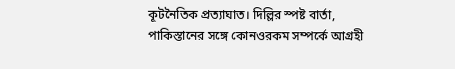কূটনৈতিক প্রত্যাঘাত। দিল্লির স্পষ্ট বার্তা, পাকিস্তানের সঙ্গে কোনওরকম সম্পর্কে আগ্রহী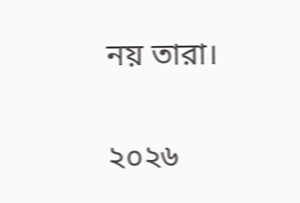নয় তারা।

২০২৬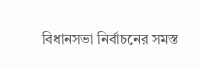বিধানসভা নির্বাচনের সমস্ত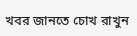খবর জানতে চোখ রাখুন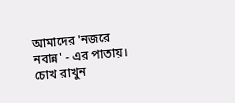আমাদের 'নজরে নবান্ন' - এর পাতায়।
চোখ রাখুন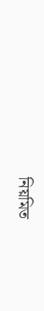নিয়মিত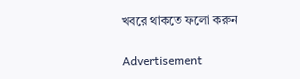খবরে থাকতে ফলো করুন

Advertisement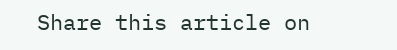Share this article on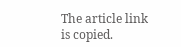The article link is copied.